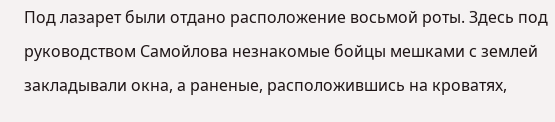Под лазарет были отдано расположение восьмой роты. Здесь под руководством Самойлова незнакомые бойцы мешками с землей закладывали окна, а раненые, расположившись на кроватях,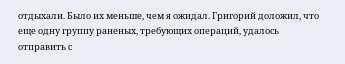отдыхали. Было их меньше, чем я ожидал. Григорий доложил, что еще одну группу раненых, требующих операций, удалось отправить с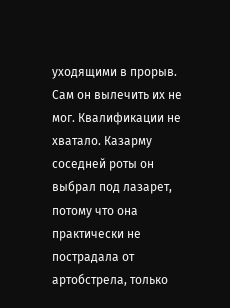уходящими в прорыв. Сам он вылечить их не мог. Квалификации не хватало. Казарму соседней роты он выбрал под лазарет, потому что она практически не пострадала от артобстрела, только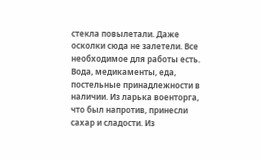стекла повылетали. Даже осколки сюда не залетели. Все необходимое для работы есть. Вода, медикаменты, еда, постельные принадлежности в наличии. Из ларька военторга, что был напротив, принесли сахар и сладости. Из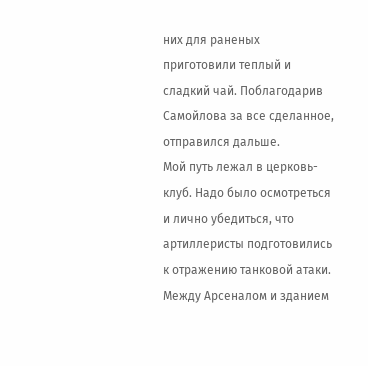них для раненых приготовили теплый и сладкий чай. Поблагодарив Самойлова за все сделанное, отправился дальше.
Мой путь лежал в церковь- клуб. Надо было осмотреться и лично убедиться, что артиллеристы подготовились к отражению танковой атаки. Между Арсеналом и зданием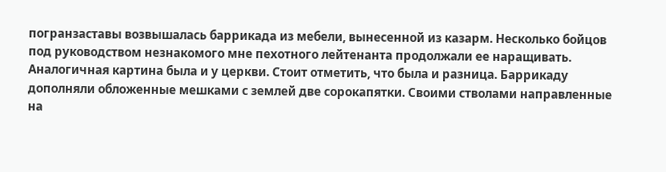погранзаставы возвышалась баррикада из мебели, вынесенной из казарм. Несколько бойцов под руководством незнакомого мне пехотного лейтенанта продолжали ее наращивать. Аналогичная картина была и у церкви. Стоит отметить, что была и разница. Баррикаду дополняли обложенные мешками с землей две сорокапятки. Своими стволами направленные на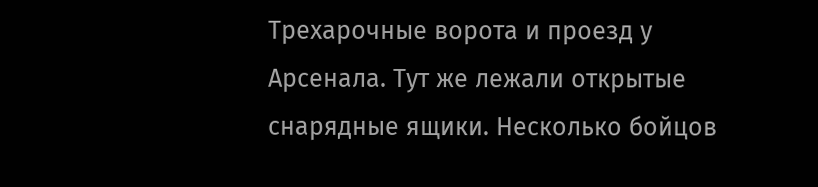Трехарочные ворота и проезд у Арсенала. Тут же лежали открытые снарядные ящики. Несколько бойцов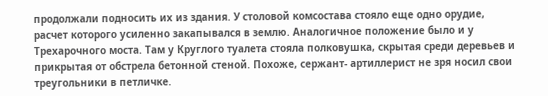продолжали подносить их из здания. У столовой комсостава стояло еще одно орудие, расчет которого усиленно закапывался в землю. Аналогичное положение было и у Трехарочного моста. Там у Круглого туалета стояла полковушка, скрытая среди деревьев и прикрытая от обстрела бетонной стеной. Похоже, сержант- артиллерист не зря носил свои треугольники в петличке.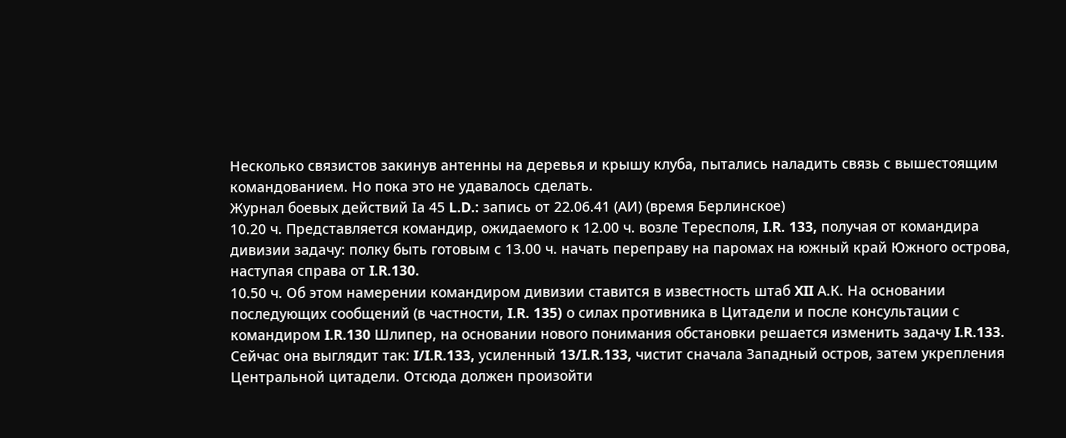Несколько связистов закинув антенны на деревья и крышу клуба, пытались наладить связь с вышестоящим командованием. Но пока это не удавалось сделать.
Журнал боевых действий Iа 45 L.D.: запись от 22.06.41 (АИ) (время Берлинское)
10.20 ч. Представляется командир, ожидаемого к 12.00 ч. возле Тересполя, I.R. 133, получая от командира дивизии задачу: полку быть готовым с 13.00 ч. начать переправу на паромах на южный край Южного острова, наступая справа от I.R.130.
10.50 ч. Об этом намерении командиром дивизии ставится в известность штаб XII А.К. На основании последующих сообщений (в частности, I.R. 135) о силах противника в Цитадели и после консультации с командиром I.R.130 Шлипер, на основании нового понимания обстановки решается изменить задачу I.R.133.
Сейчас она выглядит так: I/I.R.133, усиленный 13/I.R.133, чистит сначала Западный остров, затем укрепления Центральной цитадели. Отсюда должен произойти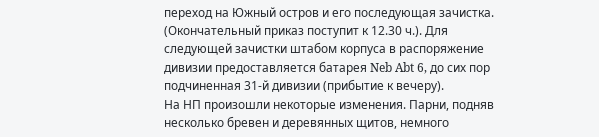переход на Южный остров и его последующая зачистка. (Окончательный приказ поступит к 12.30 ч.). Для следующей зачистки штабом корпуса в распоряжение дивизии предоставляется батарея Neb Abt 6, до сих пор подчиненная 31-й дивизии (прибытие к вечеру).
На НП произошли некоторые изменения. Парни, подняв несколько бревен и деревянных щитов, немного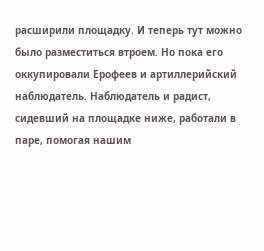расширили площадку. И теперь тут можно было разместиться втроем. Но пока его оккупировали Ерофеев и артиллерийский наблюдатель. Наблюдатель и радист, сидевший на площадке ниже, работали в паре, помогая нашим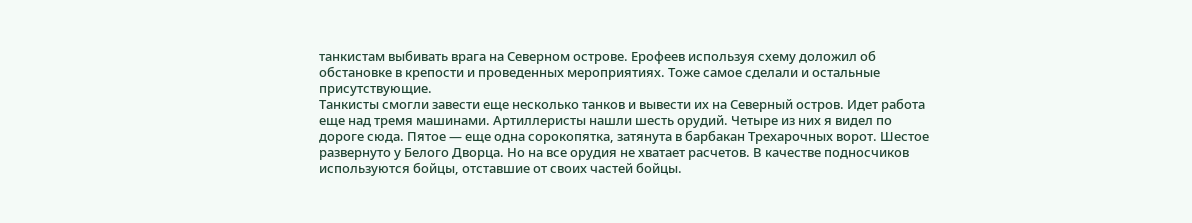танкистам выбивать врага на Северном острове. Ерофеев используя схему доложил об обстановке в крепости и проведенных мероприятиях. Тоже самое сделали и остальные присутствующие.
Танкисты смогли завести еще несколько танков и вывести их на Северный остров. Идет работа еще над тремя машинами. Артиллеристы нашли шесть орудий. Четыре из них я видел по дороге сюда. Пятое — еще одна сорокопятка, затянута в барбакан Трехарочных ворот. Шестое развернуто у Белого Дворца. Но на все орудия не хватает расчетов. В качестве подносчиков используются бойцы, отставшие от своих частей бойцы.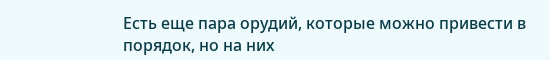Есть еще пара орудий, которые можно привести в порядок, но на них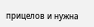прицелов и нужна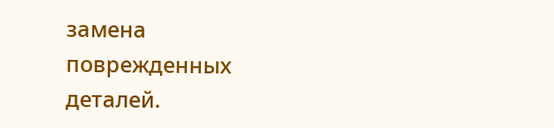замена поврежденных деталей.